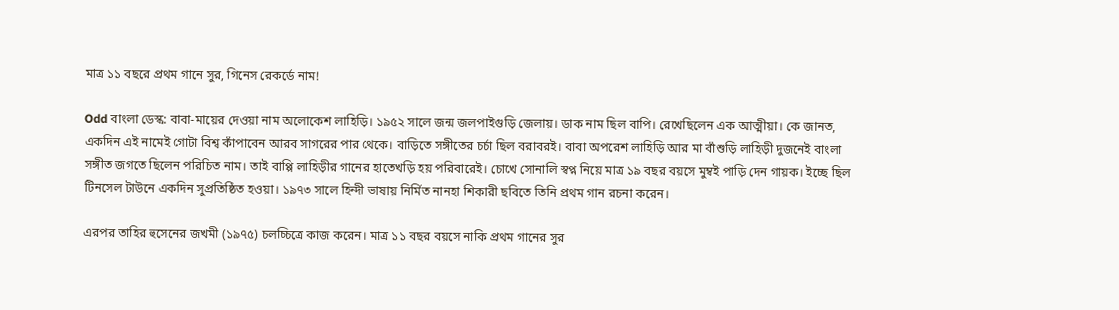মাত্র ১১ বছরে প্রথম গানে সুর, গিনেস রেকর্ডে নাম!

Odd বাংলা ডেস্ক: বাবা-মায়ের দেওয়া নাম অলোকেশ লাহিড়ি। ১৯৫২ সালে জন্ম জলপাইগুড়ি জেলায়। ডাক নাম ছিল বাপি। রেখেছিলেন এক আত্মীয়া। কে জানত, একদিন এই নামেই গোটা বিশ্ব কাঁপাবেন আরব সাগরের পার থেকে। বাড়িতে সঙ্গীতের চর্চা ছিল বরাবরই। বাবা অপরেশ লাহিড়ি আর মা বাঁশুড়ি লাহিড়ী দুজনেই বাংলা সঙ্গীত জগতে ছিলেন পরিচিত নাম। তাই বাপ্পি লাহিড়ীর গানের হাতেখড়ি হয় পরিবারেই। চোখে সোনালি স্বপ্ন নিয়ে মাত্র ১৯ বছর বয়সে মুম্বই পাড়ি দেন গায়ক। ইচ্ছে ছিল টিনসেল টাউনে একদিন সুপ্রতিষ্ঠিত হওয়া। ১৯৭৩ সালে হিন্দী ভাষায় নির্মিত নানহা শিকারী ছবিতে তিনি প্রথম গান রচনা করেন।

এরপর তাহির হুসেনের জখমী (১৯৭৫) চলচ্চিত্রে কাজ করেন। মাত্র ১১ বছর বয়সে নাকি প্রথম গানের সুর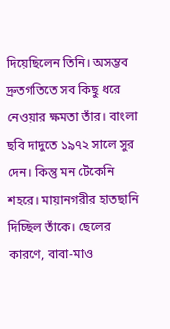দিয়েছিলেন তিনি। অসম্ভব দ্রুতগতিতে সব কিছু ধরে নেওয়ার ক্ষমতা তাঁর। বাংলা ছবি দাদুতে ১৯৭২ সালে সুর দেন। কিন্তু মন টেঁকেনি শহরে। মায়ানগরীর হাতছানি দিচ্ছিল তাঁকে। ছেলের কারণে, বাবা-মাও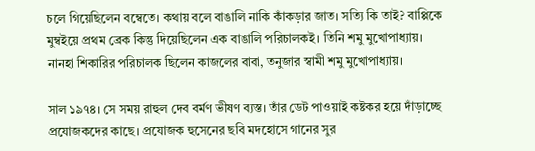চলে গিয়েছিলেন বম্বেতে। কথায় বলে বাঙালি নাকি কাঁকড়ার জাত। সত্যি কি তাই? বাপ্পিকে মুম্বইয়ে প্রথম ব্রেক কিন্তু দিয়েছিলেন এক বাঙালি পরিচালকই। তিনি শমু মুখোপাধ্যায়। নানহা শিকারির পরিচালক ছিলেন কাজলের বাবা, তনুজার স্বামী শমু মুখোপাধ্যায়।

সাল ১৯৭৪। সে সময় রাহুল দেব বর্মণ ভীষণ ব্যস্ত। তাঁর ডেট পাওয়াই কষ্টকর হয়ে দাঁড়াচ্ছে প্রযোজকদের কাছে। প্রযোজক হুসেনের ছবি মদহোসে গানের সুর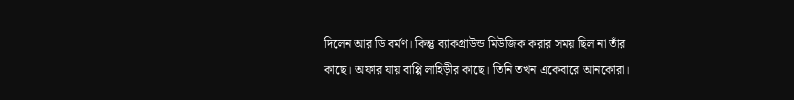দিলেন আর ডি বর্মণ। কিন্তু ব্যাকগ্রাউন্ড মিউজিক করার সময় ছিল না তাঁর কাছে। অফার যায় বাপ্পি লাহিড়ীর কাছে। তিনি তখন একেবারে আনকোরা।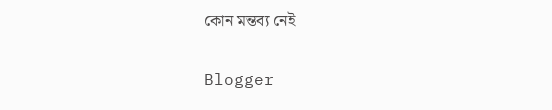কোন মন্তব্য নেই

Blogger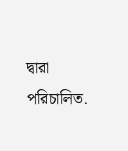দ্বারা পরিচালিত.